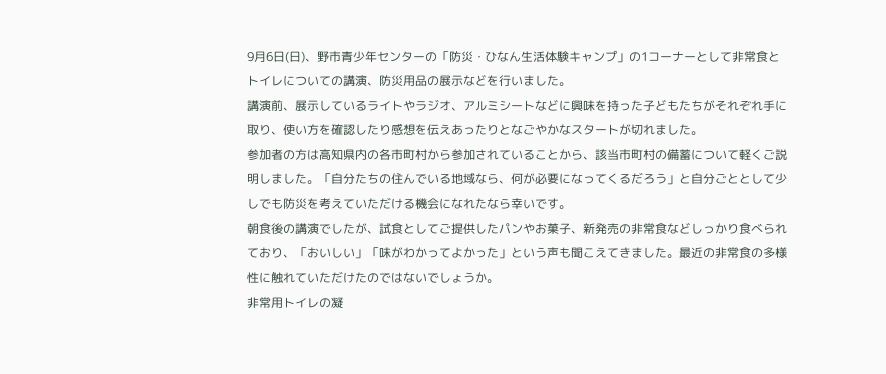9月6日(日)、野市青少年センターの「防災・ひなん生活体験キャンプ」の1コーナーとして非常食とトイレについての講演、防災用品の展示などを行いました。
講演前、展示しているライトやラジオ、アルミシートなどに興味を持った子どもたちがそれぞれ手に取り、使い方を確認したり感想を伝えあったりとなごやかなスタートが切れました。
参加者の方は高知県内の各市町村から参加されていることから、該当市町村の備蓄について軽くご説明しました。「自分たちの住んでいる地域なら、何が必要になってくるだろう」と自分ごととして少しでも防災を考えていただける機会になれたなら幸いです。
朝食後の講演でしたが、試食としてご提供したパンやお菓子、新発売の非常食などしっかり食べられており、「おいしい」「味がわかってよかった」という声も聞こえてきました。最近の非常食の多様性に触れていただけたのではないでしょうか。
非常用トイレの凝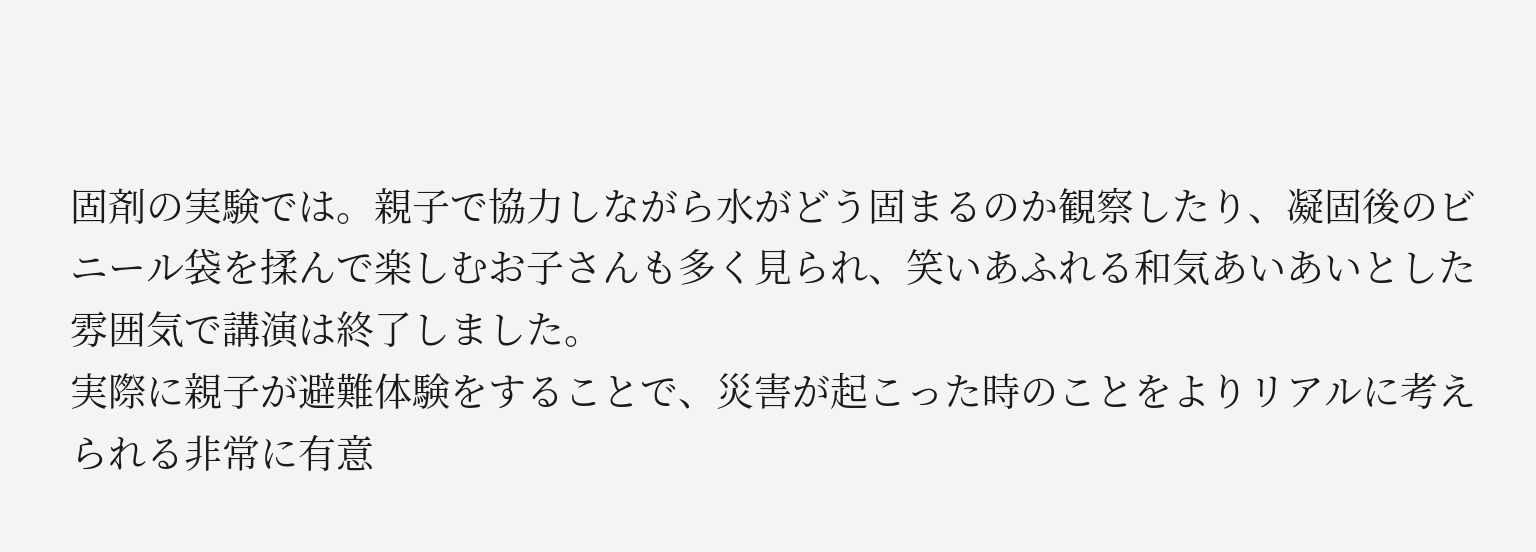固剤の実験では。親子で協力しながら水がどう固まるのか観察したり、凝固後のビニール袋を揉んで楽しむお子さんも多く見られ、笑いあふれる和気あいあいとした雰囲気で講演は終了しました。
実際に親子が避難体験をすることで、災害が起こった時のことをよりリアルに考えられる非常に有意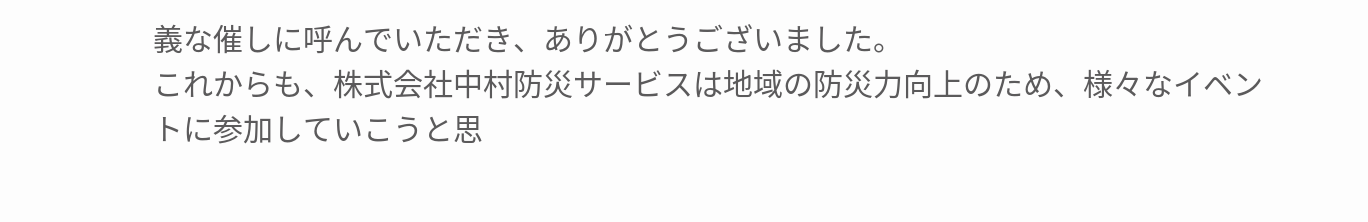義な催しに呼んでいただき、ありがとうございました。
これからも、株式会社中村防災サービスは地域の防災力向上のため、様々なイベントに参加していこうと思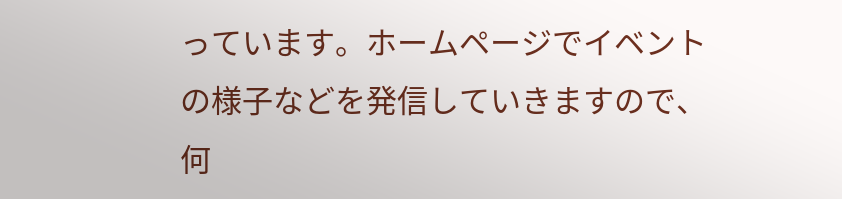っています。ホームページでイベントの様子などを発信していきますので、何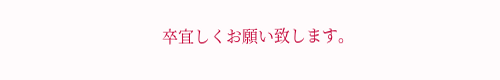卒宜しくお願い致します。